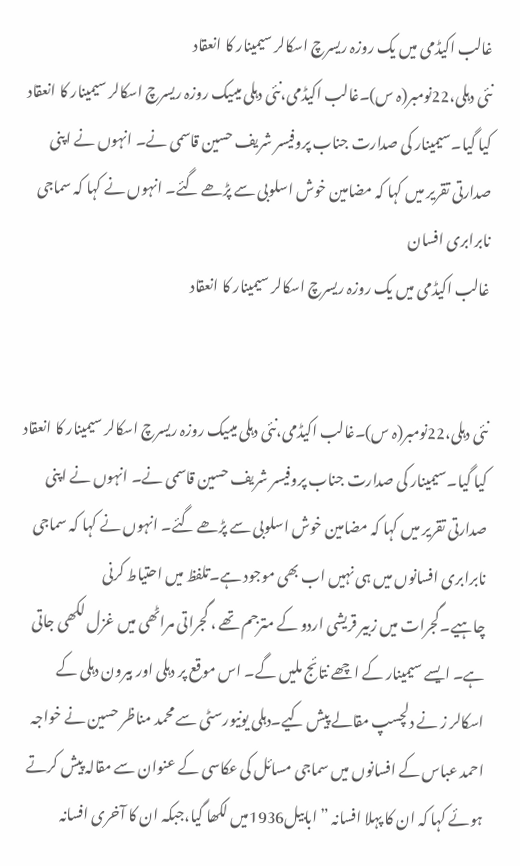غالب اکیڈمی میں یک روزہ ریسرچ اسکالر سیمینار کا انعقاد
نئی دہلی،22نومبر(ہ س)۔غالب اکیڈمی،نئی دہلی میںیک روزہ ریسرچ اسکالر سیمینار کا انعقاد کیا گیا۔سیمینار کی صدارت جناب پروفیسر شریف حسین قاسمی نے۔ انہوں نے اپنی صدارتی تقریر میں کہا کہ مضامین خوش اسلوبی سے پڑھے گئے۔ انہوں نے کہا کہ سماجی نابرابری افسان
غالب اکیڈمی میں یک روزہ ریسرچ اسکالر سیمینار کا انعقاد


نئی دہلی،22نومبر(ہ س)۔غالب اکیڈمی،نئی دہلی میںیک روزہ ریسرچ اسکالر سیمینار کا انعقاد کیا گیا۔سیمینار کی صدارت جناب پروفیسر شریف حسین قاسمی نے۔ انہوں نے اپنی صدارتی تقریر میں کہا کہ مضامین خوش اسلوبی سے پڑھے گئے۔ انہوں نے کہا کہ سماجی نابرابری افسانوں میں ہی نہیں اب بھی موجود ہے۔تلفظ میں احتیاط کرنی چاہیے۔گجرات میں زبیر قریشی اردو کے مترجم تھے ، گجراتی مراٹھی میں غزل لکھی جاتی ہے۔ ایسے سیمینار کے اچھے نتائج ملیں گے۔ اس موقع پر دہلی اور بیرون دہلی کے اسکالر ز نے دلچسپ مقالے پیش کیے۔دہلی یونیورسٹی سے محمد مناظر حسین نے خواجہ احمد عباس کے افسانوں میں سماجی مسائل کی عکاسی کے عنوان سے مقالہ پیش کرتے ہوئے کہا کہ ان کا پہلا افسانہ ”ابابیل1936میں لکھا گیا،جبکہ ان کا آخری افسانہ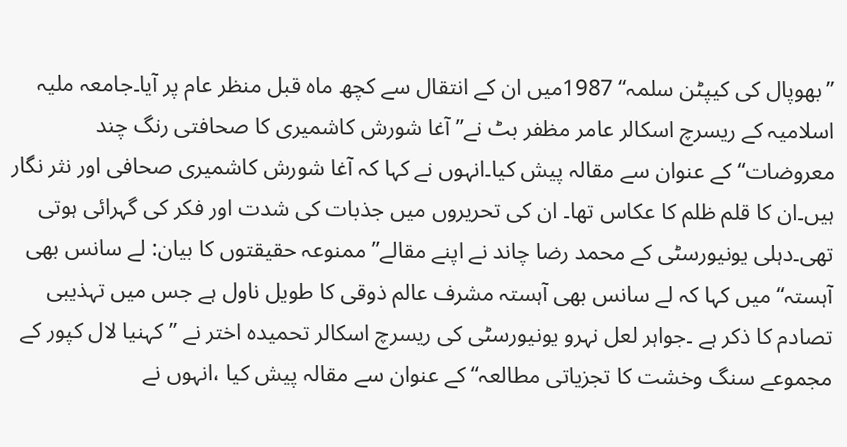”بھوپال کی کیپٹن سلمہ“ 1987میں ان کے انتقال سے کچھ ماہ قبل منظر عام پر آیا۔جامعہ ملیہ اسلامیہ کے ریسرچ اسکالر عامر مظفر بٹ نے” آغا شورش کاشمیری کا صحافتی رنگ چند معروضات“ کے عنوان سے مقالہ پیش کیا۔انہوں نے کہا کہ آغا شورش کاشمیری صحافی اور نثر نگار ہیں۔ان کا قلم ظلم کا عکاس تھا۔ ان کی تحریروں میں جذبات کی شدت اور فکر کی گہرائی ہوتی تھی۔دہلی یونیورسٹی کے محمد رضا چاند نے اپنے مقالے” ممنوعہ حقیقتوں کا بیان: لے سانس بھی آہستہ“میں کہا کہ لے سانس بھی آہستہ مشرف عالم ذوقی کا طویل ناول ہے جس میں تہذیبی تصادم کا ذکر ہے ۔جواہر لعل نہرو یونیورسٹی کی ریسرچ اسکالر تحمیدہ اختر نے ”کہنیا لال کپور کے مجموعے سنگ وخشت کا تجزیاتی مطالعہ“ کے عنوان سے مقالہ پیش کیا ،انہوں نے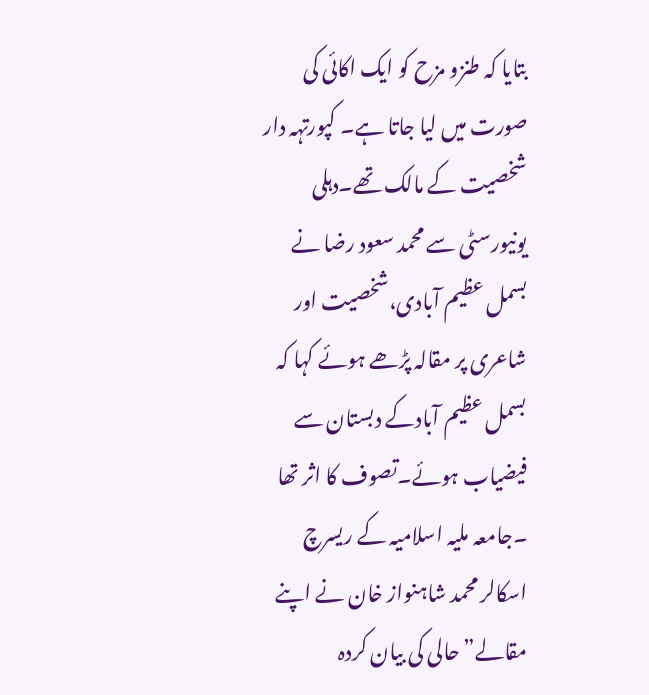بتایا کہ طنزو مزح کو ایک اکائی کی صورت میں لیا جاتا ہے۔ کپورتہہ دار شخصیت کے مالک تھے۔دہلی یونیورسٹی سے محمد سعود رضا نے بسمل عظیم آبادی،شخصیت اور شاعری پر مقالہ پڑھے ہوئے کہا کہ بسمل عظیم آبادکے دبستان سے فیضیاب ہوئے۔تصوف کا اثر تھا ۔جامعہ ملیہ اسلامیہ کے ریسرچ اسکالر محمد شاہنواز خان نے اپنے مقالے” حالی کی بیان کردہ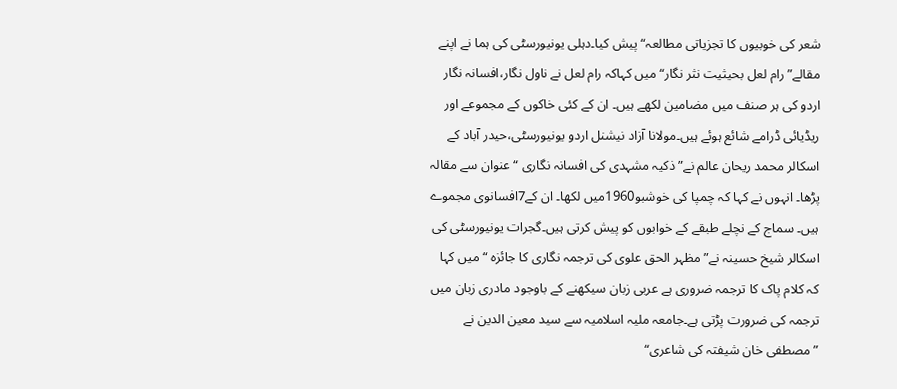شعر کی خوبیوں کا تجزیاتی مطالعہ“ پیش کیا۔دہلی یونیورسٹی کی ہما نے اپنے مقالے” رام لعل بحیثیت نثر نگار“ میں کہاکہ رام لعل نے ناول نگار،افسانہ نگار اردو کی ہر صنف میں مضامین لکھے ہیں۔ ان کے کئی خاکوں کے مجموعے اور ریڈیائی ڈرامے شائع ہوئے ہیں۔مولانا آزاد نیشنل اردو یونیورسٹی،حیدر آباد کے اسکالر محمد ریحان عالم نے” ذکیہ مشہدی کی افسانہ نگاری “ عنوان سے مقالہ پڑھا۔ انہوں نے کہا کہ چمپا کی خوشبو1960میں لکھا۔ ان کے7افسانوی مجموے ہیں۔ سماج کے نچلے طبقے کے خوابوں کو پیش کرتی ہیں۔گجرات یونیورسٹی کی اسکالر شیخ حسینہ نے” مظہر الحق علوی کی ترجمہ نگاری کا جائزہ “ میں کہا کہ کلام پاک کا ترجمہ ضروری ہے عربی زبان سیکھنے کے باوجود مادری زبان میں ترجمہ کی ضرورت پڑتی ہے۔جامعہ ملیہ اسلامیہ سے سید معین الدین نے ”مصطفی خان شیفتہ کی شاعری“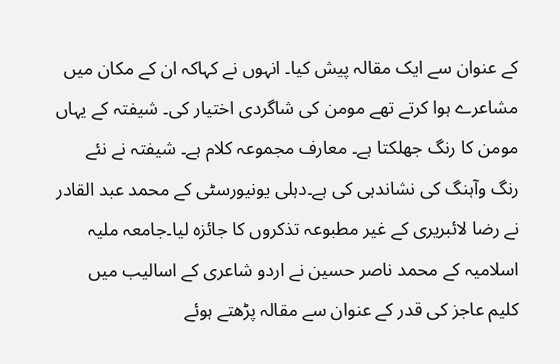کے عنوان سے ایک مقالہ پیش کیا۔ انہوں نے کہاکہ ان کے مکان میں مشاعرے ہوا کرتے تھے مومن کی شاگردی اختیار کی۔ شیفتہ کے یہاں مومن کا رنگ جھلکتا ہے۔ معارف مجموعہ کلام ہے۔ شیفتہ نے نئے رنگ وآہنگ کی نشاندہی کی ہے۔دہلی یونیورسٹی کے محمد عبد القادر نے رضا لائبریری کے غیر مطبوعہ تذکروں کا جائزہ لیا۔جامعہ ملیہ اسلامیہ کے محمد ناصر حسین نے اردو شاعری کے اسالیب میں کلیم عاجز کی قدر کے عنوان سے مقالہ پڑھتے ہوئے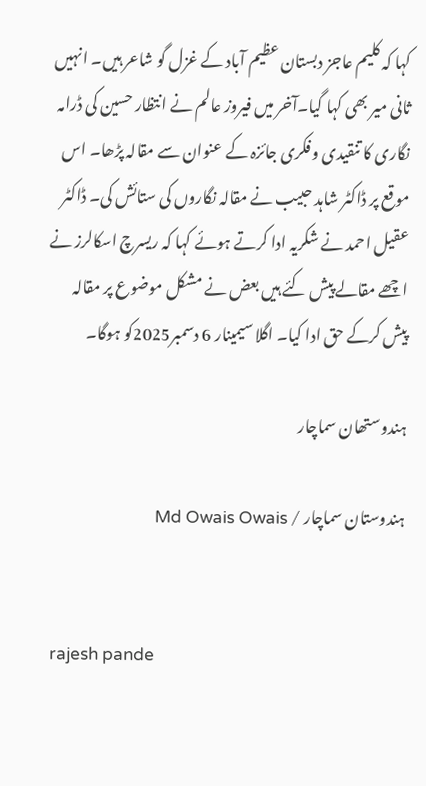کہا کہ کلیم عاجز دبستان عظیم آباد کے غزل گو شاعر ہیں۔ انہیں ثانی میر بھی کہا گیا۔آخر میں فیروز عالم نے انتظار حسین کی ڈرامہ نگاری کا تنقیدی وفکری جائزہ کے عنوان سے مقالہ پڑھا۔ اس موقع پر ڈاکٹر شاہد حبیب نے مقالہ نگاروں کی ستائش کی۔ ڈاکٹر عقیل احمد نے شکریہ ادا کرتے ہوئے کہا کہ ریسرچ اسکالرز نے اچھے مقالے پیش کئے ہیں بعض نے مشکل موضوع پر مقالہ پیش کرکے حق ادا کیا۔ اگلا سیمینار 6 دسمبر2025کو ہوگا۔

ہندوستھان سماچار

ہندوستان سماچار / Md Owais Owais


 rajesh pande